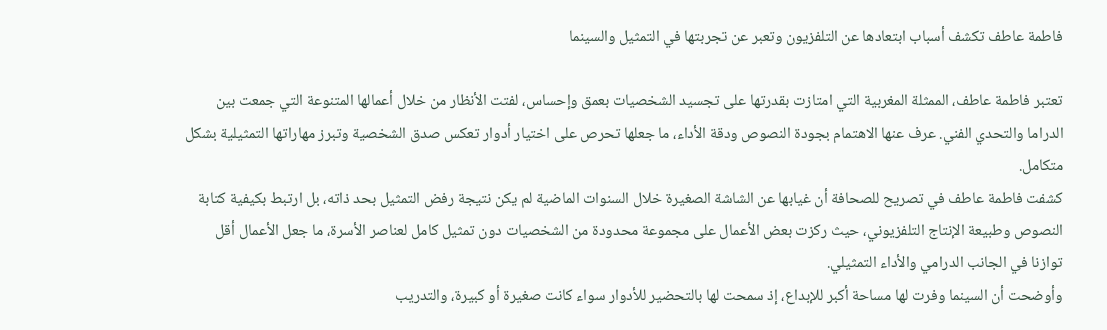فاطمة عاطف تكشف أسباب ابتعادها عن التلفزيون وتعبر عن تجربتها في التمثيل والسينما

تعتبر فاطمة عاطف، الممثلة المغربية التي امتازت بقدرتها على تجسيد الشخصيات بعمق وإحساس، لفتت الأنظار من خلال أعمالها المتنوعة التي جمعت بين الدراما والتحدي الفني. عرف عنها الاهتمام بجودة النصوص ودقة الأداء، ما جعلها تحرص على اختيار أدوار تعكس صدق الشخصية وتبرز مهاراتها التمثيلية بشكل متكامل.
كشفت فاطمة عاطف في تصريح للصحافة أن غيابها عن الشاشة الصغيرة خلال السنوات الماضية لم يكن نتيجة رفض التمثيل بحد ذاته، بل ارتبط بكيفية كتابة النصوص وطبيعة الإنتاج التلفزيوني، حيث ركزت بعض الأعمال على مجموعة محدودة من الشخصيات دون تمثيل كامل لعناصر الأسرة، ما جعل الأعمال أقل توازنا في الجانب الدرامي والأداء التمثيلي.
وأوضحت أن السينما وفرت لها مساحة أكبر للإبداع، إذ سمحت لها بالتحضير للأدوار سواء كانت صغيرة أو كبيرة، والتدريب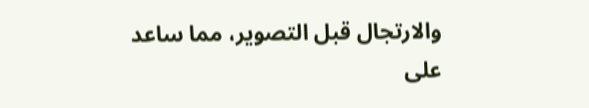والارتجال قبل التصوير، مما ساعد على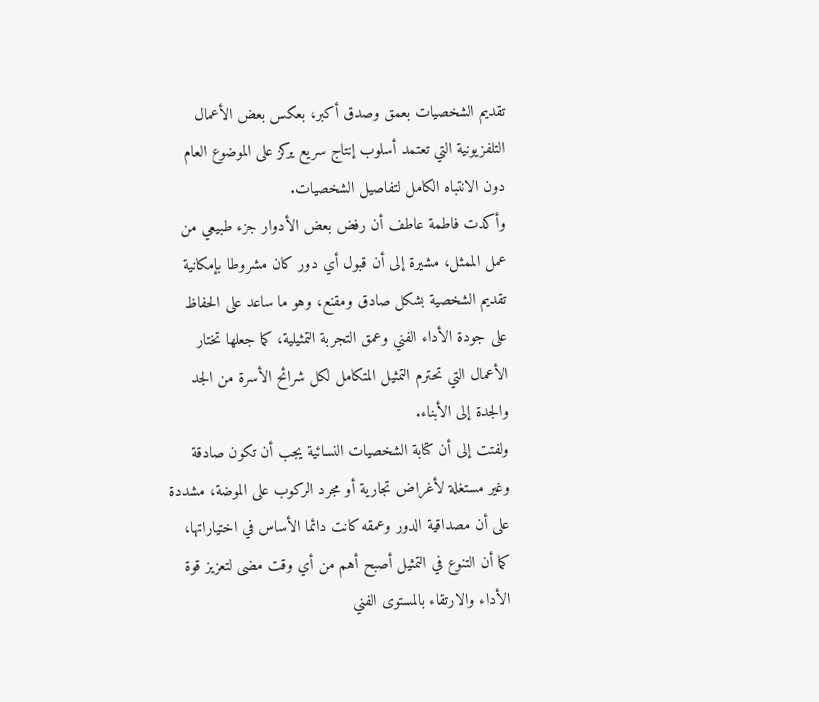تقديم الشخصيات بعمق وصدق أكبر، بعكس بعض الأعمال التلفزيونية التي تعتمد أسلوب إنتاج سريع يركز على الموضوع العام دون الانتباه الكامل لتفاصيل الشخصيات.
وأكدت فاطمة عاطف أن رفض بعض الأدوار جزء طبيعي من عمل الممثل، مشيرة إلى أن قبول أي دور كان مشروطا بإمكانية تقديم الشخصية بشكل صادق ومقنع، وهو ما ساعد على الحفاظ على جودة الأداء الفني وعمق التجربة التمثيلية، كما جعلها تختار الأعمال التي تحترم التمثيل المتكامل لكل شرائح الأسرة من الجد والجدة إلى الأبناء.
ولفتت إلى أن كتابة الشخصيات النسائية يجب أن تكون صادقة وغير مستغلة لأغراض تجارية أو مجرد الركوب على الموضة، مشددة على أن مصداقية الدور وعمقه كانت دائما الأساس في اختياراتها، كما أن التنوع في التمثيل أصبح أهم من أي وقت مضى لتعزيز قوة الأداء والارتقاء بالمستوى الفني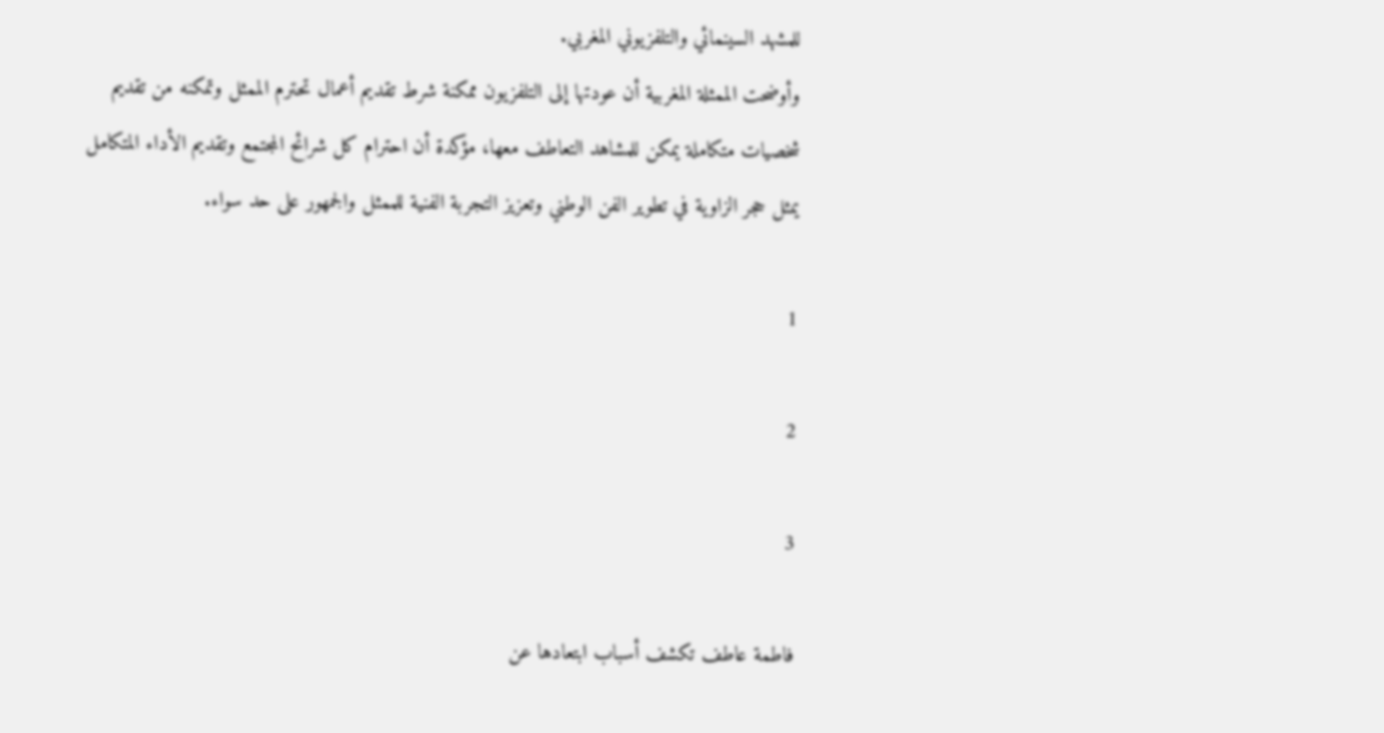للمشهد السينمائي والتلفزيوني المغربي.
وأوضحت الممثلة المغربية أن عودتها إلى التلفزيون ممكنة شرط تقديم أعمال تحترم الممثل وتمكنه من تقديم شخصيات متكاملة يمكن للمشاهد التعاطف معها، مؤكدة أن احترام كل شرائح المجتمع وتقديم الأداء المتكامل يمثل حجر الزاوية في تطوير الفن الوطني وتعزيز التجربة الفنية للممثل والجمهور على حد سواء.

1

2

3

فاطمة عاطف تكشف أسباب ابتعادها عن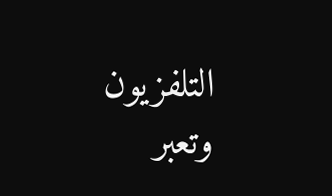التلفزيون وتعبر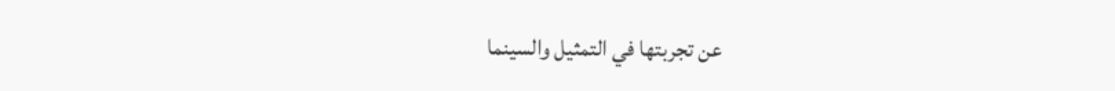عن تجربتها في التمثيل والسينما